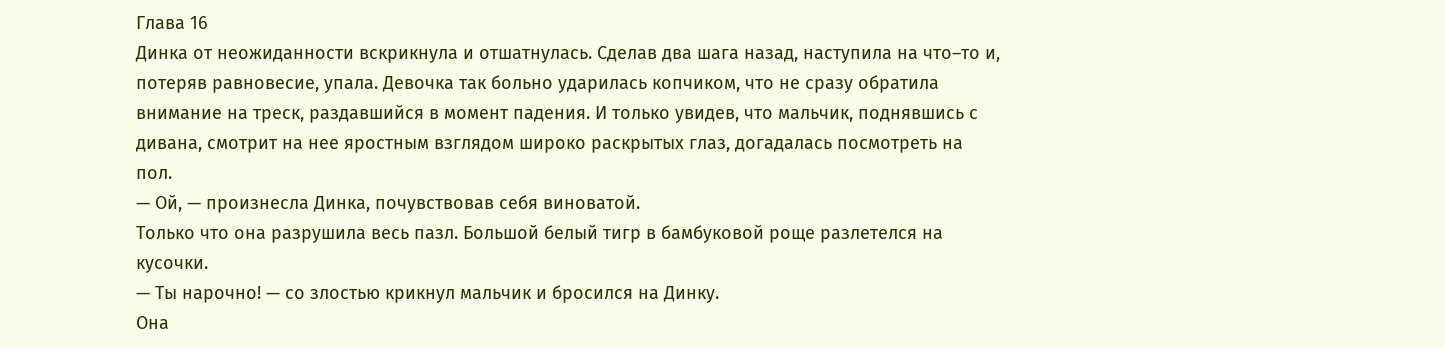Глава 16
Динка от неожиданности вскрикнула и отшатнулась. Сделав два шага назад, наступила на что–то и, потеряв равновесие, упала. Девочка так больно ударилась копчиком, что не сразу обратила внимание на треск, раздавшийся в момент падения. И только увидев, что мальчик, поднявшись с дивана, смотрит на нее яростным взглядом широко раскрытых глаз, догадалась посмотреть на пол.
— Ой, — произнесла Динка, почувствовав себя виноватой.
Только что она разрушила весь пазл. Большой белый тигр в бамбуковой роще разлетелся на кусочки.
— Ты нарочно! — со злостью крикнул мальчик и бросился на Динку.
Она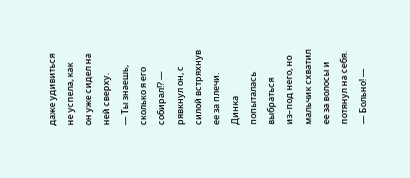даже удивиться не успела, как он уже сидел на ней сверху.
— Ты знаешь, сколько я его собирал!? — рявкнул он, с силой встряхнув ее за плечи.
Динка попыталась выбраться из–под него, но мальчик схватил ее за волосы и потянул на себя.
— Больно! —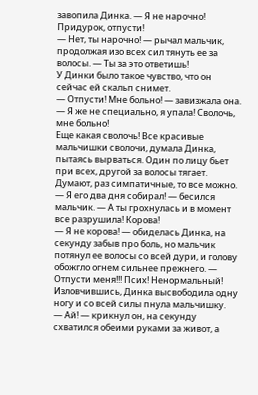завопила Динка. — Я не нарочно! Придурок, отпусти!
— Нет, ты нарочно! — рычал мальчик, продолжая изо всех сил тянуть ее за волосы. — Ты за это ответишь!
У Динки было такое чувство, что он сейчас ей скальп снимет.
— Отпусти! Мне больно! — завизжала она. — Я же не специально, я упала! Сволочь, мне больно!
Еще какая сволочь! Все красивые мальчишки сволочи, думала Динка, пытаясь вырваться. Один по лицу бьет при всех, другой за волосы тягает. Думают, раз симпатичные, то все можно.
— Я его два дня собирал! — бесился мальчик. — А ты грохнулась и в момент все разрушила! Корова!
— Я не корова! — обиделась Динка, на секунду забыв про боль, но мальчик потянул ее волосы со всей дури, и голову обожгло огнем сильнее прежнего. — Отпусти меня!!! Псих! Ненормальный!
Изловчившись, Динка высвободила одну ногу и со всей силы пнула мальчишку.
— Ай! — крикнул он, на секунду схватился обеими руками за живот, а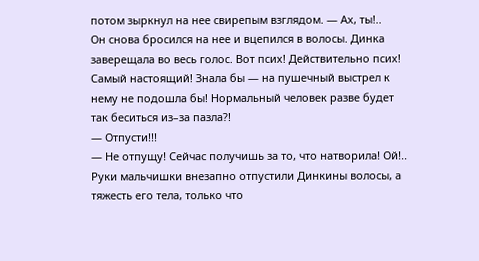потом зыркнул на нее свирепым взглядом. — Ах, ты!..
Он снова бросился на нее и вцепился в волосы. Динка заверещала во весь голос. Вот псих! Действительно псих! Самый настоящий! Знала бы — на пушечный выстрел к нему не подошла бы! Нормальный человек разве будет так беситься из–за пазла?!
— Отпусти!!!
— Не отпущу! Сейчас получишь за то, что натворила! Ой!..
Руки мальчишки внезапно отпустили Динкины волосы, а тяжесть его тела, только что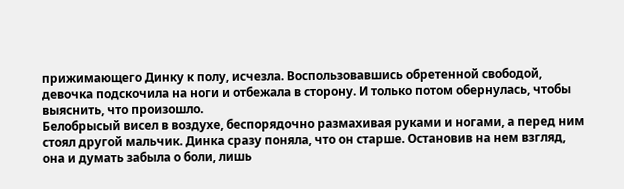прижимающего Динку к полу, исчезла. Воспользовавшись обретенной свободой, девочка подскочила на ноги и отбежала в сторону. И только потом обернулась, чтобы выяснить, что произошло.
Белобрысый висел в воздухе, беспорядочно размахивая руками и ногами, а перед ним стоял другой мальчик. Динка сразу поняла, что он старше. Остановив на нем взгляд, она и думать забыла о боли, лишь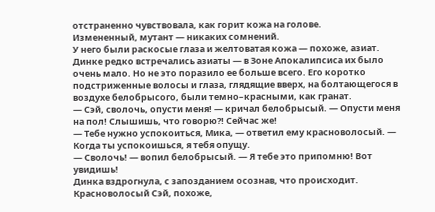отстраненно чувствовала, как горит кожа на голове.
Измененный, мутант — никаких сомнений.
У него были раскосые глаза и желтоватая кожа — похоже, азиат. Динке редко встречались азиаты — в Зоне Апокалипсиса их было очень мало. Но не это поразило ее больше всего. Его коротко подстриженные волосы и глаза, глядящие вверх, на болтающегося в воздухе белобрысого, были темно–красными, как гранат.
— Сэй, сволочь, опусти меня! — кричал белобрысый. — Опусти меня на пол! Слышишь, что говорю?! Сейчас же!
— Тебе нужно успокоиться, Мика, — ответил ему красноволосый. — Когда ты успокоишься, я тебя опущу.
— Сволочь! — вопил белобрысый. — Я тебе это припомню! Вот увидишь!
Динка вздрогнула, с запозданием осознав, что происходит. Красноволосый Сэй, похоже,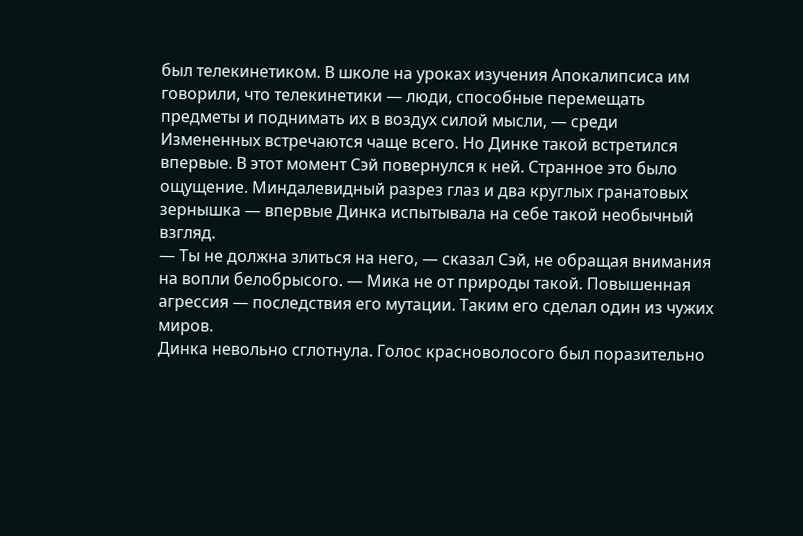был телекинетиком. В школе на уроках изучения Апокалипсиса им говорили, что телекинетики — люди, способные перемещать предметы и поднимать их в воздух силой мысли, — среди Измененных встречаются чаще всего. Но Динке такой встретился впервые. В этот момент Сэй повернулся к ней. Странное это было ощущение. Миндалевидный разрез глаз и два круглых гранатовых зернышка — впервые Динка испытывала на себе такой необычный взгляд.
— Ты не должна злиться на него, — сказал Сэй, не обращая внимания на вопли белобрысого. — Мика не от природы такой. Повышенная агрессия — последствия его мутации. Таким его сделал один из чужих миров.
Динка невольно сглотнула. Голос красноволосого был поразительно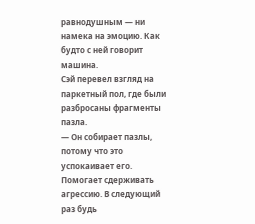равнодушным — ни намека на эмоцию. Как будто с ней говорит машина.
Сэй перевел взгляд на паркетный пол, где были разбросаны фрагменты пазла.
— Он собирает пазлы, потому что это успокаивает его. Помогает сдерживать агрессию. В следующий раз будь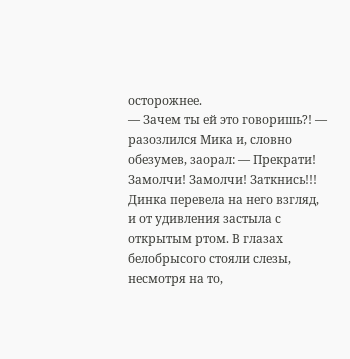осторожнее.
— Зачем ты ей это говоришь?! — разозлился Мика и, словно обезумев, заорал: — Прекрати! Замолчи! Замолчи! Заткнись!!!
Динка перевела на него взгляд, и от удивления застыла с открытым ртом. В глазах белобрысого стояли слезы, несмотря на то,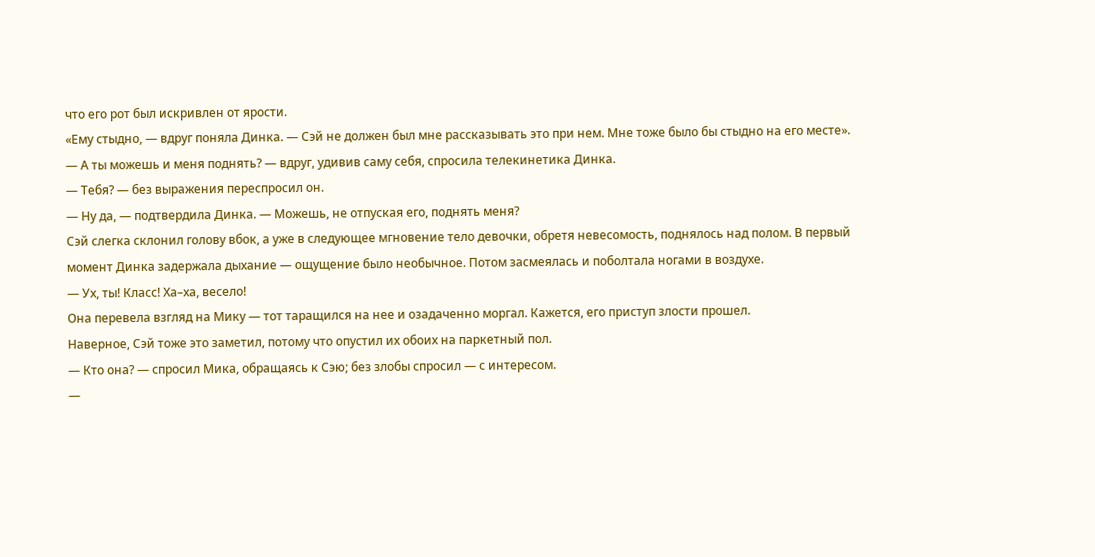что его рот был искривлен от ярости.
«Ему стыдно, — вдруг поняла Динка. — Сэй не должен был мне рассказывать это при нем. Мне тоже было бы стыдно на его месте».
— А ты можешь и меня поднять? — вдруг, удивив саму себя, спросила телекинетика Динка.
— Тебя? — без выражения переспросил он.
— Ну да, — подтвердила Динка. — Можешь, не отпуская его, поднять меня?
Сэй слегка склонил голову вбок, а уже в следующее мгновение тело девочки, обретя невесомость, поднялось над полом. В первый момент Динка задержала дыхание — ощущение было необычное. Потом засмеялась и поболтала ногами в воздухе.
— Ух, ты! Класс! Ха–ха, весело!
Она перевела взгляд на Мику — тот таращился на нее и озадаченно моргал. Кажется, его приступ злости прошел.
Наверное, Сэй тоже это заметил, потому что опустил их обоих на паркетный пол.
— Кто она? — спросил Мика, обращаясь к Сэю; без злобы спросил — с интересом.
—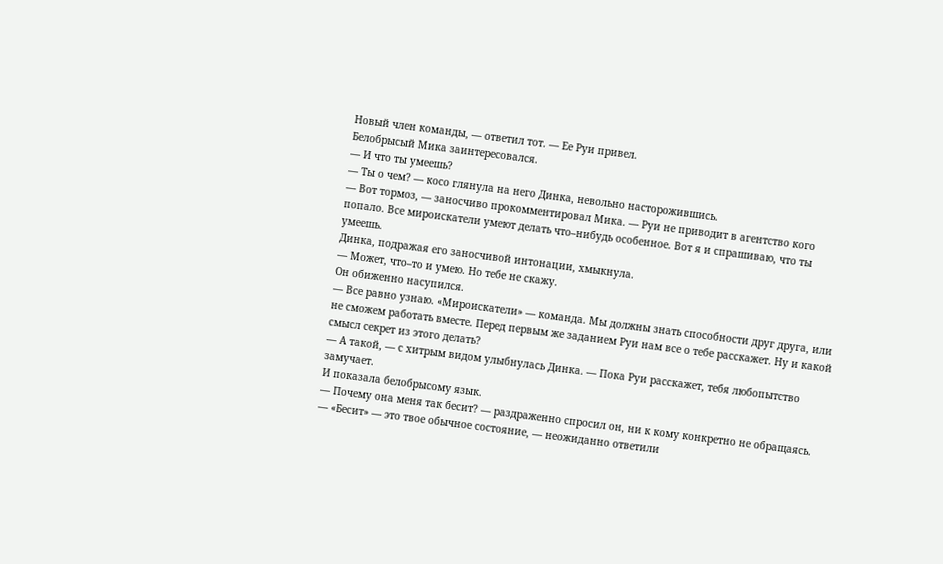Новый член команды, — ответил тот. — Ее Руи привел.
Белобрысый Мика заинтересовался.
— И что ты умеешь?
— Ты о чем? — косо глянула на него Динка, невольно насторожившись.
— Вот тормоз, — заносчиво прокомментировал Мика. — Руи не приводит в агентство кого попало. Все мироискатели умеют делать что–нибудь особенное. Вот я и спрашиваю, что ты умеешь.
Динка, подражая его заносчивой интонации, хмыкнула.
— Может, что–то и умею. Но тебе не скажу.
Он обиженно насупился.
— Все равно узнаю. «Мироискатели» — команда. Мы должны знать способности друг друга, или не сможем работать вместе. Перед первым же заданием Руи нам все о тебе расскажет. Ну и какой смысл секрет из этого делать?
— А такой, — с хитрым видом улыбнулась Динка. — Пока Руи расскажет, тебя любопытство замучает.
И показала белобрысому язык.
— Почему она меня так бесит? — раздраженно спросил он, ни к кому конкретно не обращаясь.
— «Бесит» — это твое обычное состояние, — неожиданно ответили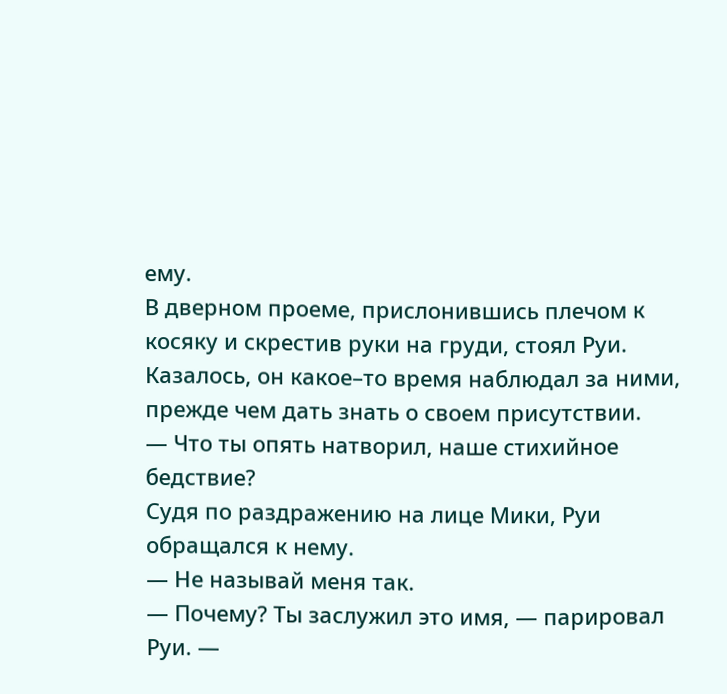ему.
В дверном проеме, прислонившись плечом к косяку и скрестив руки на груди, стоял Руи. Казалось, он какое–то время наблюдал за ними, прежде чем дать знать о своем присутствии.
— Что ты опять натворил, наше стихийное бедствие?
Судя по раздражению на лице Мики, Руи обращался к нему.
— Не называй меня так.
— Почему? Ты заслужил это имя, — парировал Руи. —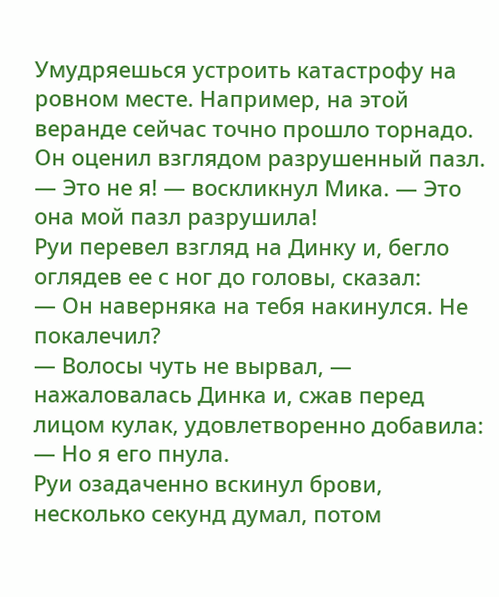Умудряешься устроить катастрофу на ровном месте. Например, на этой веранде сейчас точно прошло торнадо.
Он оценил взглядом разрушенный пазл.
— Это не я! — воскликнул Мика. — Это она мой пазл разрушила!
Руи перевел взгляд на Динку и, бегло оглядев ее с ног до головы, сказал:
— Он наверняка на тебя накинулся. Не покалечил?
— Волосы чуть не вырвал, — нажаловалась Динка и, сжав перед лицом кулак, удовлетворенно добавила: — Но я его пнула.
Руи озадаченно вскинул брови, несколько секунд думал, потом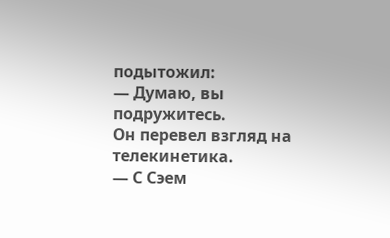подытожил:
— Думаю, вы подружитесь.
Он перевел взгляд на телекинетика.
— С Сэем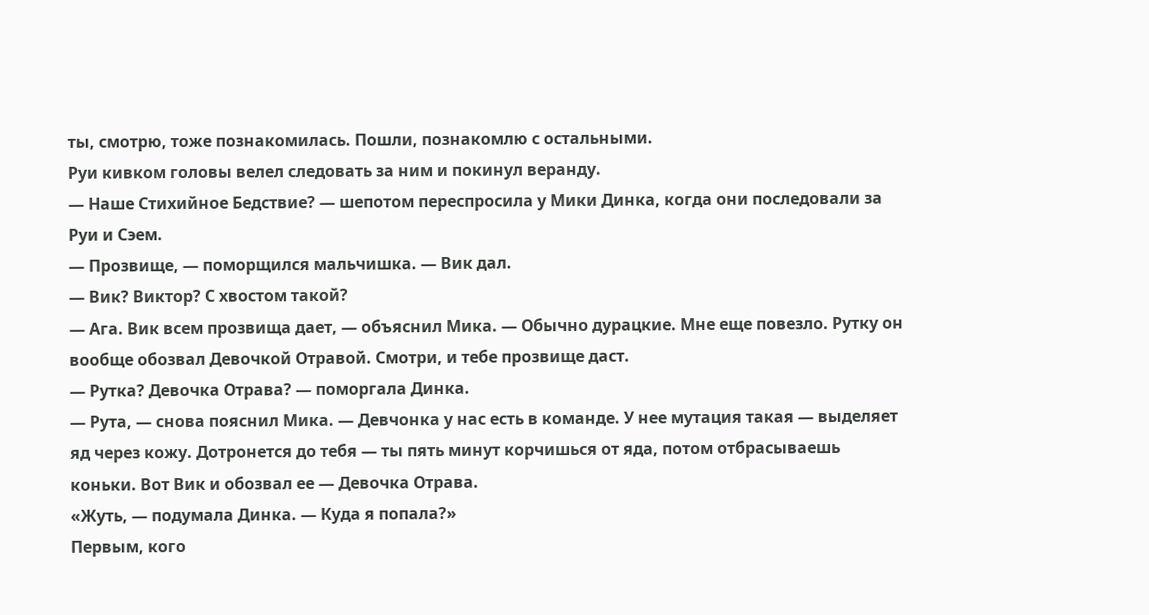ты, смотрю, тоже познакомилась. Пошли, познакомлю с остальными.
Руи кивком головы велел следовать за ним и покинул веранду.
— Наше Стихийное Бедствие? — шепотом переспросила у Мики Динка, когда они последовали за Руи и Сэем.
— Прозвище, — поморщился мальчишка. — Вик дал.
— Вик? Виктор? С хвостом такой?
— Ага. Вик всем прозвища дает, — объяснил Мика. — Обычно дурацкие. Мне еще повезло. Рутку он вообще обозвал Девочкой Отравой. Смотри, и тебе прозвище даст.
— Рутка? Девочка Отрава? — поморгала Динка.
— Рута, — снова пояснил Мика. — Девчонка у нас есть в команде. У нее мутация такая — выделяет яд через кожу. Дотронется до тебя — ты пять минут корчишься от яда, потом отбрасываешь коньки. Вот Вик и обозвал ее — Девочка Отрава.
«Жуть, — подумала Динка. — Куда я попала?»
Первым, кого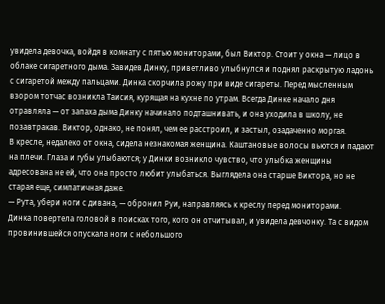увидела девочка, войдя в комнату с пятью мониторами, был Виктор. Стоит у окна — лицо в облаке сигаретного дыма. Завидев Динку, приветливо улыбнулся и поднял раскрытую ладонь с сигаретой между пальцами. Динка скорчила рожу при виде сигареты. Перед мысленным взором тотчас возникла Таисия, курящая на кухне по утрам. Всегда Динке начало дня отравляла — от запаха дыма Динку начинало подташнивать, и она уходила в школу, не позавтракав. Виктор, однако, не понял, чем ее расстроил, и застыл, озадаченно моргая.
В кресле, недалеко от окна, сидела незнакомая женщина. Каштановые волосы вьются и падают на плечи. Глаза и губы улыбаются; у Динки возникло чувство, что улыбка женщины адресована не ей, что она просто любит улыбаться. Выглядела она старше Виктора, но не старая еще, симпатичная даже.
— Рута, убери ноги с дивана, — обронил Руи, направляясь к креслу перед мониторами.
Динка повертела головой в поисках того, кого он отчитывал, и увидела девчонку. Та с видом провинившейся опускала ноги с небольшого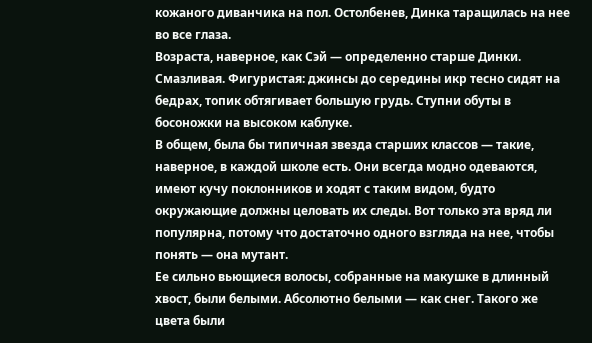кожаного диванчика на пол. Остолбенев, Динка таращилась на нее во все глаза.
Возраста, наверное, как Сэй — определенно старше Динки. Смазливая. Фигуристая: джинсы до середины икр тесно сидят на бедрах, топик обтягивает большую грудь. Ступни обуты в босоножки на высоком каблуке.
В общем, была бы типичная звезда старших классов — такие, наверное, в каждой школе есть. Они всегда модно одеваются, имеют кучу поклонников и ходят с таким видом, будто окружающие должны целовать их следы. Вот только эта вряд ли популярна, потому что достаточно одного взгляда на нее, чтобы понять — она мутант.
Ее сильно вьющиеся волосы, собранные на макушке в длинный хвост, были белыми. Абсолютно белыми — как снег. Такого же цвета были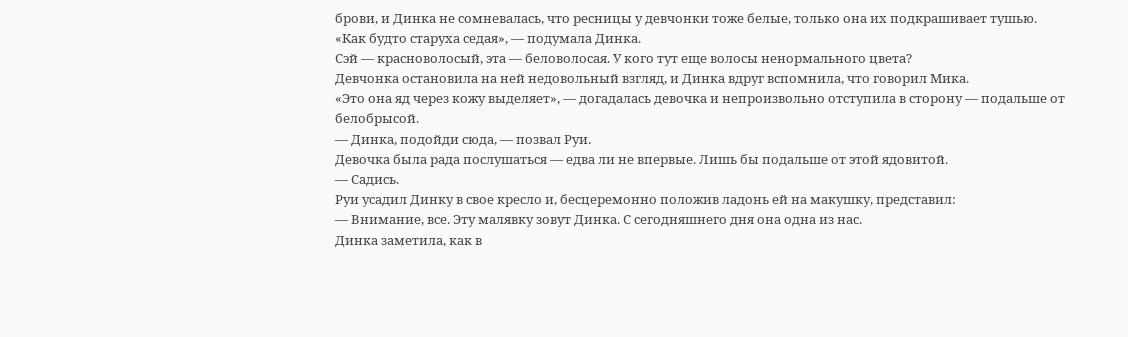брови, и Динка не сомневалась, что ресницы у девчонки тоже белые, только она их подкрашивает тушью.
«Как будто старуха седая», — подумала Динка.
Сэй — красноволосый, эта — беловолосая. У кого тут еще волосы ненормального цвета?
Девчонка остановила на ней недовольный взгляд, и Динка вдруг вспомнила, что говорил Мика.
«Это она яд через кожу выделяет», — догадалась девочка и непроизвольно отступила в сторону — подальше от белобрысой.
— Динка, подойди сюда, — позвал Руи.
Девочка была рада послушаться — едва ли не впервые. Лишь бы подальше от этой ядовитой.
— Садись.
Руи усадил Динку в свое кресло и, бесцеремонно положив ладонь ей на макушку, представил:
— Внимание, все. Эту малявку зовут Динка. С сегодняшнего дня она одна из нас.
Динка заметила, как в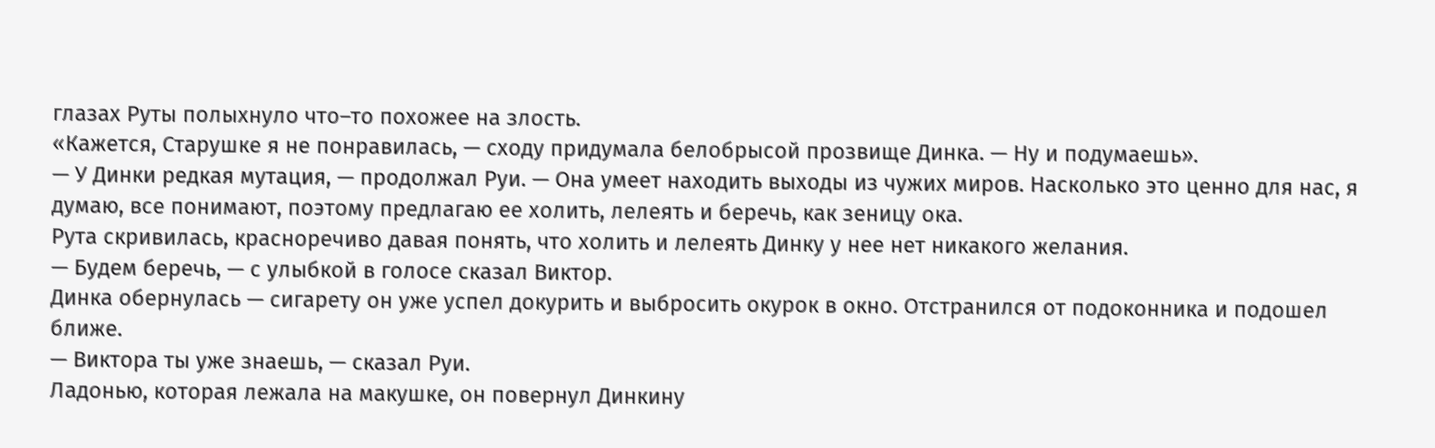глазах Руты полыхнуло что–то похожее на злость.
«Кажется, Старушке я не понравилась, — сходу придумала белобрысой прозвище Динка. — Ну и подумаешь».
— У Динки редкая мутация, — продолжал Руи. — Она умеет находить выходы из чужих миров. Насколько это ценно для нас, я думаю, все понимают, поэтому предлагаю ее холить, лелеять и беречь, как зеницу ока.
Рута скривилась, красноречиво давая понять, что холить и лелеять Динку у нее нет никакого желания.
— Будем беречь, — с улыбкой в голосе сказал Виктор.
Динка обернулась — сигарету он уже успел докурить и выбросить окурок в окно. Отстранился от подоконника и подошел ближе.
— Виктора ты уже знаешь, — сказал Руи.
Ладонью, которая лежала на макушке, он повернул Динкину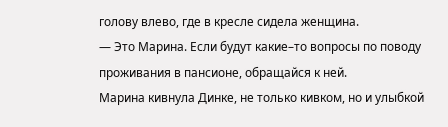голову влево, где в кресле сидела женщина.
— Это Марина. Если будут какие–то вопросы по поводу проживания в пансионе, обращайся к ней.
Марина кивнула Динке, не только кивком, но и улыбкой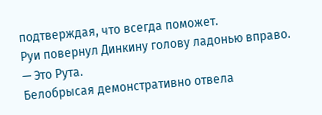подтверждая, что всегда поможет.
Руи повернул Динкину голову ладонью вправо.
— Это Рута.
Белобрысая демонстративно отвела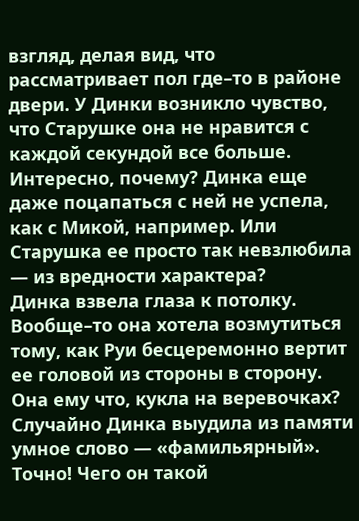взгляд, делая вид, что рассматривает пол где–то в районе двери. У Динки возникло чувство, что Старушке она не нравится с каждой секундой все больше. Интересно, почему? Динка еще даже поцапаться с ней не успела, как с Микой, например. Или Старушка ее просто так невзлюбила — из вредности характера?
Динка взвела глаза к потолку. Вообще–то она хотела возмутиться тому, как Руи бесцеремонно вертит ее головой из стороны в сторону. Она ему что, кукла на веревочках? Случайно Динка выудила из памяти умное слово — «фамильярный». Точно! Чего он такой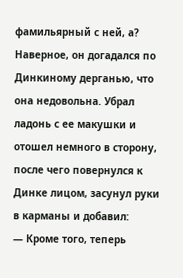фамильярный с ней, а?
Наверное, он догадался по Динкиному дерганью, что она недовольна. Убрал ладонь с ее макушки и отошел немного в сторону, после чего повернулся к Динке лицом, засунул руки в карманы и добавил:
— Кроме того, теперь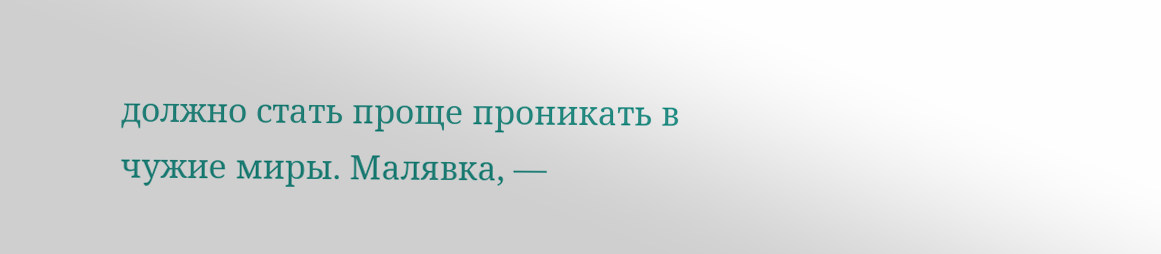должно стать проще проникать в чужие миры. Малявка, —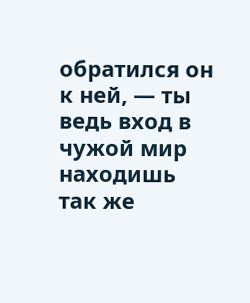обратился он к ней, — ты ведь вход в чужой мир находишь так же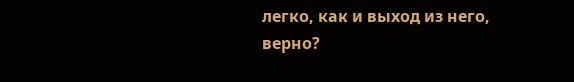легко, как и выход из него, верно?